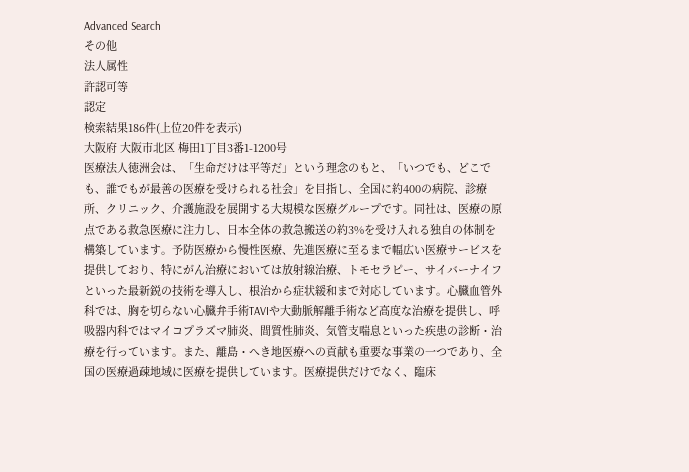Advanced Search
その他
法人属性
許認可等
認定
検索結果186件(上位20件を表示)
大阪府 大阪市北区 梅田1丁目3番1-1200号
医療法人徳洲会は、「生命だけは平等だ」という理念のもと、「いつでも、どこでも、誰でもが最善の医療を受けられる社会」を目指し、全国に約400の病院、診療所、クリニック、介護施設を展開する大規模な医療グループです。同社は、医療の原点である救急医療に注力し、日本全体の救急搬送の約3%を受け入れる独自の体制を構築しています。予防医療から慢性医療、先進医療に至るまで幅広い医療サービスを提供しており、特にがん治療においては放射線治療、トモセラピー、サイバーナイフといった最新鋭の技術を導入し、根治から症状緩和まで対応しています。心臓血管外科では、胸を切らない心臓弁手術TAVIや大動脈解離手術など高度な治療を提供し、呼吸器内科ではマイコプラズマ肺炎、間質性肺炎、気管支喘息といった疾患の診断・治療を行っています。また、離島・へき地医療への貢献も重要な事業の一つであり、全国の医療過疎地域に医療を提供しています。医療提供だけでなく、臨床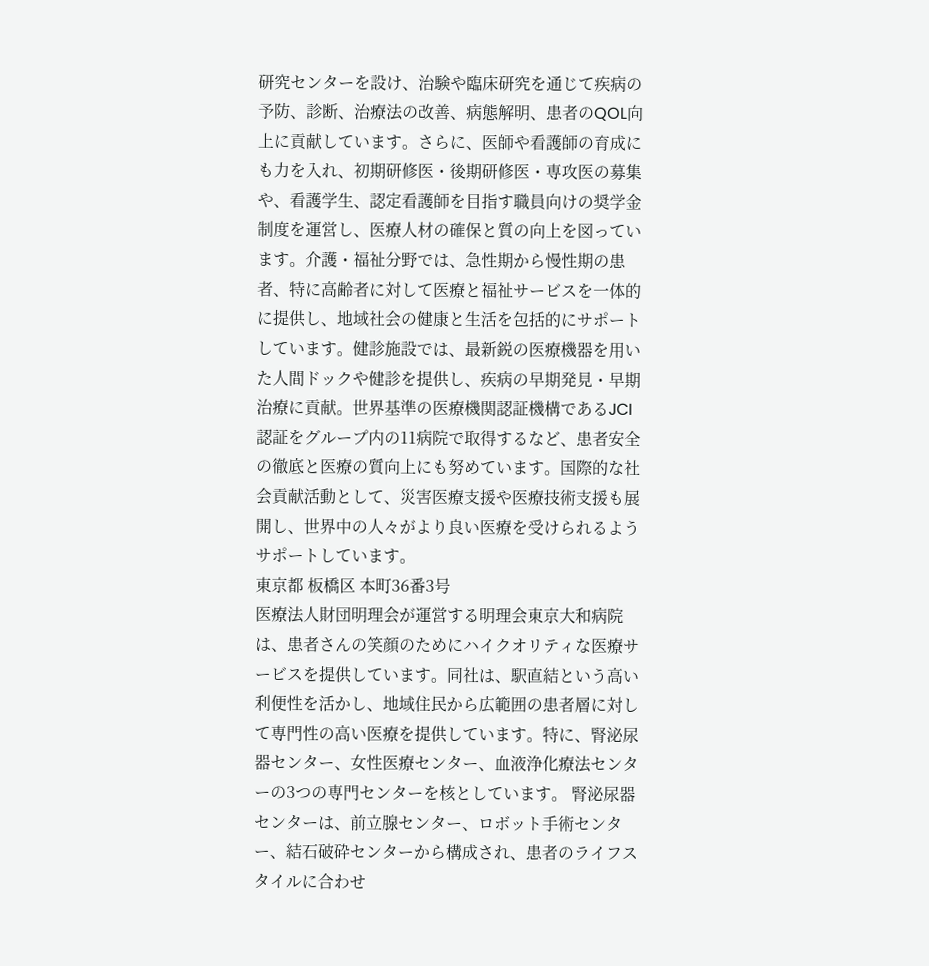研究センターを設け、治験や臨床研究を通じて疾病の予防、診断、治療法の改善、病態解明、患者のQOL向上に貢献しています。さらに、医師や看護師の育成にも力を入れ、初期研修医・後期研修医・専攻医の募集や、看護学生、認定看護師を目指す職員向けの奨学金制度を運営し、医療人材の確保と質の向上を図っています。介護・福祉分野では、急性期から慢性期の患者、特に高齢者に対して医療と福祉サービスを一体的に提供し、地域社会の健康と生活を包括的にサポートしています。健診施設では、最新鋭の医療機器を用いた人間ドックや健診を提供し、疾病の早期発見・早期治療に貢献。世界基準の医療機関認証機構であるJCI認証をグループ内の11病院で取得するなど、患者安全の徹底と医療の質向上にも努めています。国際的な社会貢献活動として、災害医療支援や医療技術支援も展開し、世界中の人々がより良い医療を受けられるようサポートしています。
東京都 板橋区 本町36番3号
医療法人財団明理会が運営する明理会東京大和病院は、患者さんの笑顔のためにハイクオリティな医療サービスを提供しています。同社は、駅直結という高い利便性を活かし、地域住民から広範囲の患者層に対して専門性の高い医療を提供しています。特に、腎泌尿器センター、女性医療センター、血液浄化療法センターの3つの専門センターを核としています。 腎泌尿器センターは、前立腺センター、ロボット手術センター、結石破砕センターから構成され、患者のライフスタイルに合わせ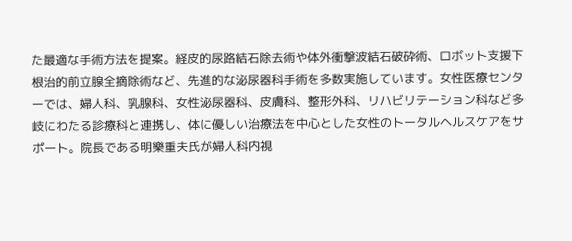た最適な手術方法を提案。経皮的尿路結石除去術や体外衝撃波結石破砕術、ロボット支援下根治的前立腺全摘除術など、先進的な泌尿器科手術を多数実施しています。女性医療センターでは、婦人科、乳腺科、女性泌尿器科、皮膚科、整形外科、リハビリテーション科など多岐にわたる診療科と連携し、体に優しい治療法を中心とした女性のトータルヘルスケアをサポート。院長である明樂重夫氏が婦人科内視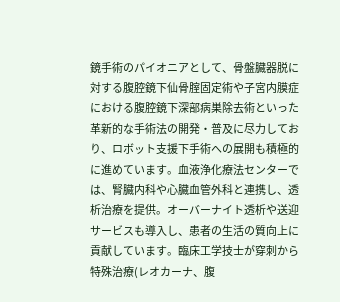鏡手術のパイオニアとして、骨盤臓器脱に対する腹腔鏡下仙骨腟固定術や子宮内膜症における腹腔鏡下深部病巣除去術といった革新的な手術法の開発・普及に尽力しており、ロボット支援下手術への展開も積極的に進めています。血液浄化療法センターでは、腎臓内科や心臓血管外科と連携し、透析治療を提供。オーバーナイト透析や送迎サービスも導入し、患者の生活の質向上に貢献しています。臨床工学技士が穿刺から特殊治療(レオカーナ、腹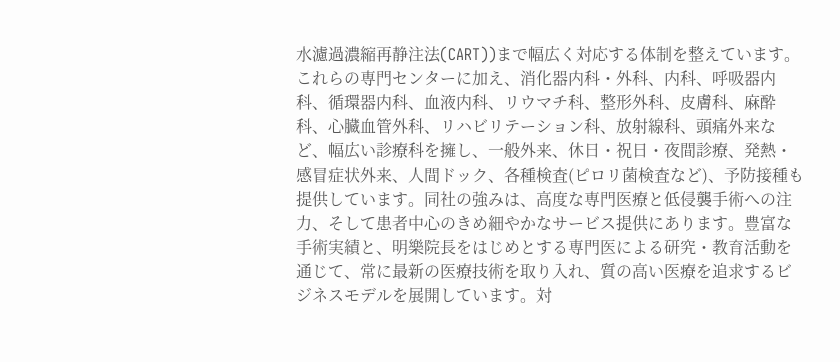水濾過濃縮再静注法(CART))まで幅広く対応する体制を整えています。 これらの専門センターに加え、消化器内科・外科、内科、呼吸器内科、循環器内科、血液内科、リウマチ科、整形外科、皮膚科、麻酔科、心臓血管外科、リハビリテーション科、放射線科、頭痛外来など、幅広い診療科を擁し、一般外来、休日・祝日・夜間診療、発熱・感冒症状外来、人間ドック、各種検査(ピロリ菌検査など)、予防接種も提供しています。同社の強みは、高度な専門医療と低侵襲手術への注力、そして患者中心のきめ細やかなサービス提供にあります。豊富な手術実績と、明樂院長をはじめとする専門医による研究・教育活動を通じて、常に最新の医療技術を取り入れ、質の高い医療を追求するビジネスモデルを展開しています。対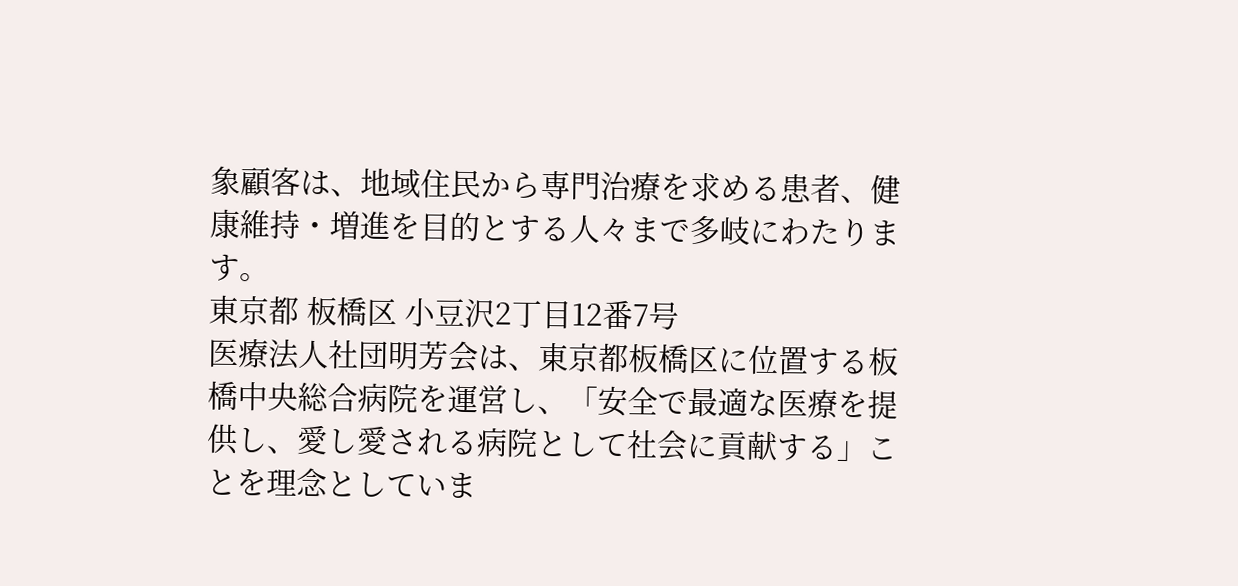象顧客は、地域住民から専門治療を求める患者、健康維持・増進を目的とする人々まで多岐にわたります。
東京都 板橋区 小豆沢2丁目12番7号
医療法人社団明芳会は、東京都板橋区に位置する板橋中央総合病院を運営し、「安全で最適な医療を提供し、愛し愛される病院として社会に貢献する」ことを理念としていま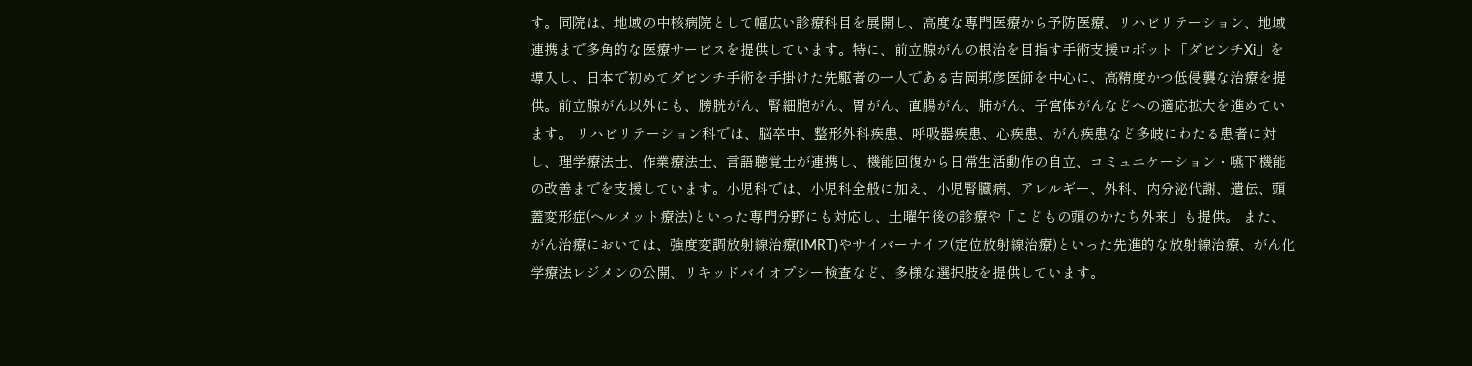す。同院は、地域の中核病院として幅広い診療科目を展開し、高度な専門医療から予防医療、リハビリテーション、地域連携まで多角的な医療サービスを提供しています。特に、前立腺がんの根治を目指す手術支援ロボット「ダビンチXi」を導入し、日本で初めてダビンチ手術を手掛けた先駆者の一人である吉岡邦彦医師を中心に、高精度かつ低侵襲な治療を提供。前立腺がん以外にも、膀胱がん、腎細胞がん、胃がん、直腸がん、肺がん、子宮体がんなどへの適応拡大を進めています。 リハビリテーション科では、脳卒中、整形外科疾患、呼吸器疾患、心疾患、がん疾患など多岐にわたる患者に対し、理学療法士、作業療法士、言語聴覚士が連携し、機能回復から日常生活動作の自立、コミュニケーション・嚥下機能の改善までを支援しています。小児科では、小児科全般に加え、小児腎臓病、アレルギー、外科、内分泌代謝、遺伝、頭蓋変形症(ヘルメット療法)といった専門分野にも対応し、土曜午後の診療や「こどもの頭のかたち外来」も提供。 また、がん治療においては、強度変調放射線治療(IMRT)やサイバーナイフ(定位放射線治療)といった先進的な放射線治療、がん化学療法レジメンの公開、リキッドバイオプシー検査など、多様な選択肢を提供しています。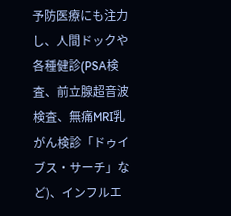予防医療にも注力し、人間ドックや各種健診(PSA検査、前立腺超音波検査、無痛MRI乳がん検診「ドゥイブス・サーチ」など)、インフルエ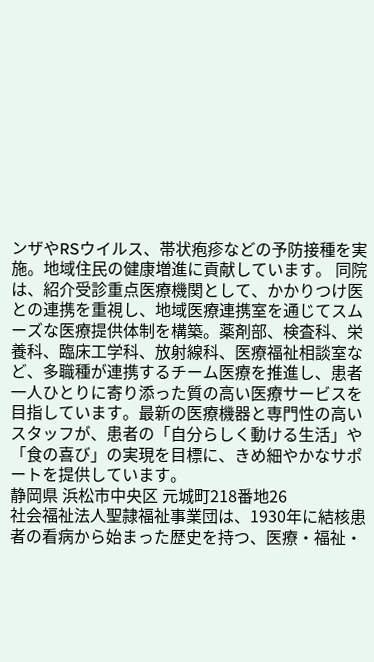ンザやRSウイルス、帯状疱疹などの予防接種を実施。地域住民の健康増進に貢献しています。 同院は、紹介受診重点医療機関として、かかりつけ医との連携を重視し、地域医療連携室を通じてスムーズな医療提供体制を構築。薬剤部、検査科、栄養科、臨床工学科、放射線科、医療福祉相談室など、多職種が連携するチーム医療を推進し、患者一人ひとりに寄り添った質の高い医療サービスを目指しています。最新の医療機器と専門性の高いスタッフが、患者の「自分らしく動ける生活」や「食の喜び」の実現を目標に、きめ細やかなサポートを提供しています。
静岡県 浜松市中央区 元城町218番地26
社会福祉法人聖隷福祉事業団は、1930年に結核患者の看病から始まった歴史を持つ、医療・福祉・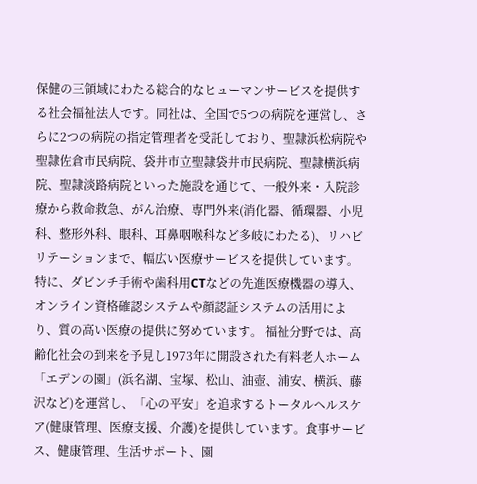保健の三領域にわたる総合的なヒューマンサービスを提供する社会福祉法人です。同社は、全国で5つの病院を運営し、さらに2つの病院の指定管理者を受託しており、聖隷浜松病院や聖隷佐倉市民病院、袋井市立聖隷袋井市民病院、聖隷横浜病院、聖隷淡路病院といった施設を通じて、一般外来・入院診療から救命救急、がん治療、専門外来(消化器、循環器、小児科、整形外科、眼科、耳鼻咽喉科など多岐にわたる)、リハビリテーションまで、幅広い医療サービスを提供しています。特に、ダビンチ手術や歯科用CTなどの先進医療機器の導入、オンライン資格確認システムや顔認証システムの活用により、質の高い医療の提供に努めています。 福祉分野では、高齢化社会の到来を予見し1973年に開設された有料老人ホーム「エデンの園」(浜名湖、宝塚、松山、油壺、浦安、横浜、藤沢など)を運営し、「心の平安」を追求するトータルヘルスケア(健康管理、医療支援、介護)を提供しています。食事サービス、健康管理、生活サポート、園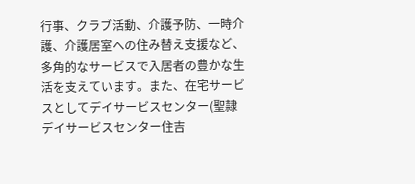行事、クラブ活動、介護予防、一時介護、介護居室への住み替え支援など、多角的なサービスで入居者の豊かな生活を支えています。また、在宅サービスとしてデイサービスセンター(聖隷デイサービスセンター住吉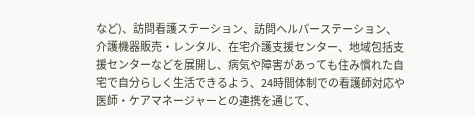など)、訪問看護ステーション、訪問ヘルパーステーション、介護機器販売・レンタル、在宅介護支援センター、地域包括支援センターなどを展開し、病気や障害があっても住み慣れた自宅で自分らしく生活できるよう、24時間体制での看護師対応や医師・ケアマネージャーとの連携を通じて、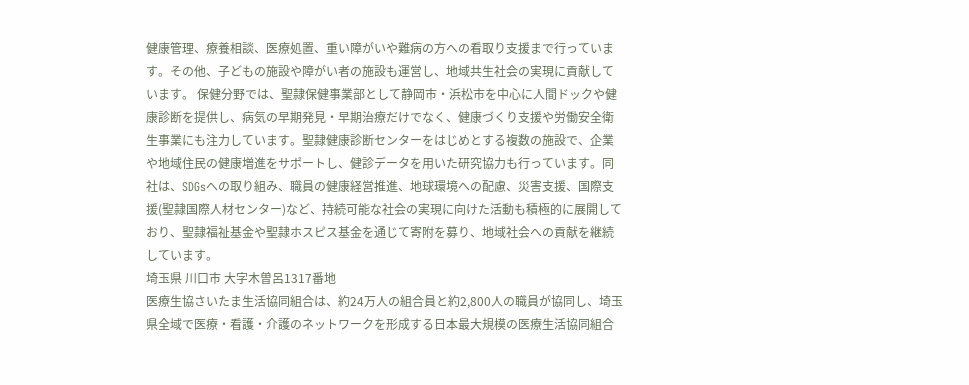健康管理、療養相談、医療処置、重い障がいや難病の方への看取り支援まで行っています。その他、子どもの施設や障がい者の施設も運営し、地域共生社会の実現に貢献しています。 保健分野では、聖隷保健事業部として静岡市・浜松市を中心に人間ドックや健康診断を提供し、病気の早期発見・早期治療だけでなく、健康づくり支援や労働安全衛生事業にも注力しています。聖隷健康診断センターをはじめとする複数の施設で、企業や地域住民の健康増進をサポートし、健診データを用いた研究協力も行っています。同社は、SDGsへの取り組み、職員の健康経営推進、地球環境への配慮、災害支援、国際支援(聖隷国際人材センター)など、持続可能な社会の実現に向けた活動も積極的に展開しており、聖隷福祉基金や聖隷ホスピス基金を通じて寄附を募り、地域社会への貢献を継続しています。
埼玉県 川口市 大字木曽呂1317番地
医療生協さいたま生活協同組合は、約24万人の組合員と約2,800人の職員が協同し、埼玉県全域で医療・看護・介護のネットワークを形成する日本最大規模の医療生活協同組合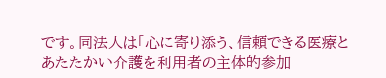です。同法人は「心に寄り添う、信頼できる医療とあたたかい介護を利用者の主体的参加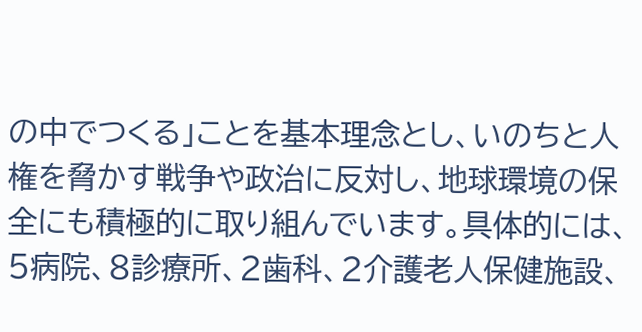の中でつくる」ことを基本理念とし、いのちと人権を脅かす戦争や政治に反対し、地球環境の保全にも積極的に取り組んでいます。具体的には、5病院、8診療所、2歯科、2介護老人保健施設、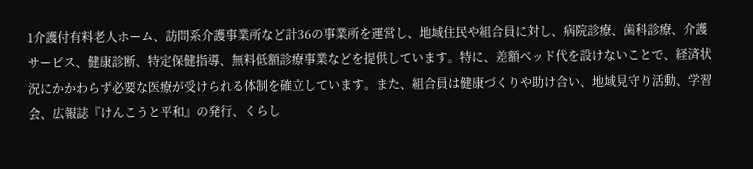1介護付有料老人ホーム、訪問系介護事業所など計36の事業所を運営し、地域住民や組合員に対し、病院診療、歯科診療、介護サービス、健康診断、特定保健指導、無料低額診療事業などを提供しています。特に、差額ベッド代を設けないことで、経済状況にかかわらず必要な医療が受けられる体制を確立しています。また、組合員は健康づくりや助け合い、地域見守り活動、学習会、広報誌『けんこうと平和』の発行、くらし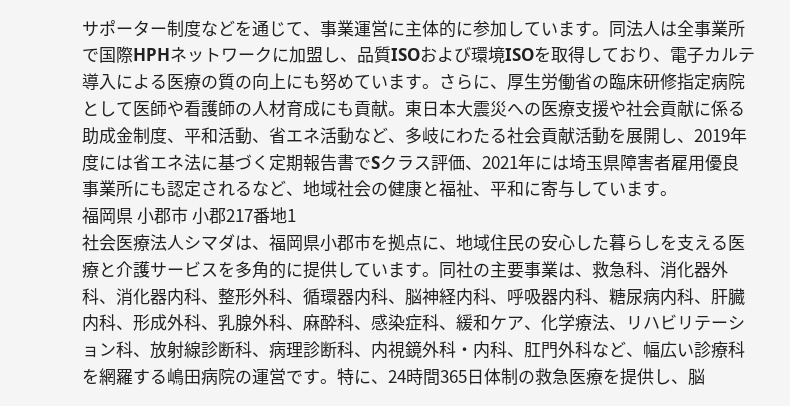サポーター制度などを通じて、事業運営に主体的に参加しています。同法人は全事業所で国際HPHネットワークに加盟し、品質ISOおよび環境ISOを取得しており、電子カルテ導入による医療の質の向上にも努めています。さらに、厚生労働省の臨床研修指定病院として医師や看護師の人材育成にも貢献。東日本大震災への医療支援や社会貢献に係る助成金制度、平和活動、省エネ活動など、多岐にわたる社会貢献活動を展開し、2019年度には省エネ法に基づく定期報告書でSクラス評価、2021年には埼玉県障害者雇用優良事業所にも認定されるなど、地域社会の健康と福祉、平和に寄与しています。
福岡県 小郡市 小郡217番地1
社会医療法人シマダは、福岡県小郡市を拠点に、地域住民の安心した暮らしを支える医療と介護サービスを多角的に提供しています。同社の主要事業は、救急科、消化器外科、消化器内科、整形外科、循環器内科、脳神経内科、呼吸器内科、糖尿病内科、肝臓内科、形成外科、乳腺外科、麻酔科、感染症科、緩和ケア、化学療法、リハビリテーション科、放射線診断科、病理診断科、内視鏡外科・内科、肛門外科など、幅広い診療科を網羅する嶋田病院の運営です。特に、24時間365日体制の救急医療を提供し、脳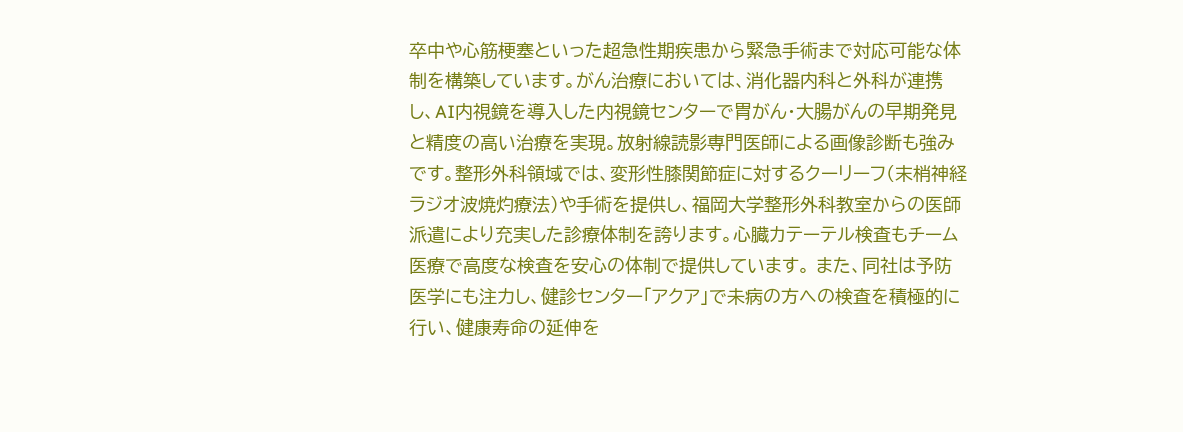卒中や心筋梗塞といった超急性期疾患から緊急手術まで対応可能な体制を構築しています。がん治療においては、消化器内科と外科が連携し、AI内視鏡を導入した内視鏡センターで胃がん・大腸がんの早期発見と精度の高い治療を実現。放射線読影専門医師による画像診断も強みです。整形外科領域では、変形性膝関節症に対するクーリーフ(末梢神経ラジオ波焼灼療法)や手術を提供し、福岡大学整形外科教室からの医師派遣により充実した診療体制を誇ります。心臓カテーテル検査もチーム医療で高度な検査を安心の体制で提供しています。 また、同社は予防医学にも注力し、健診センター「アクア」で未病の方への検査を積極的に行い、健康寿命の延伸を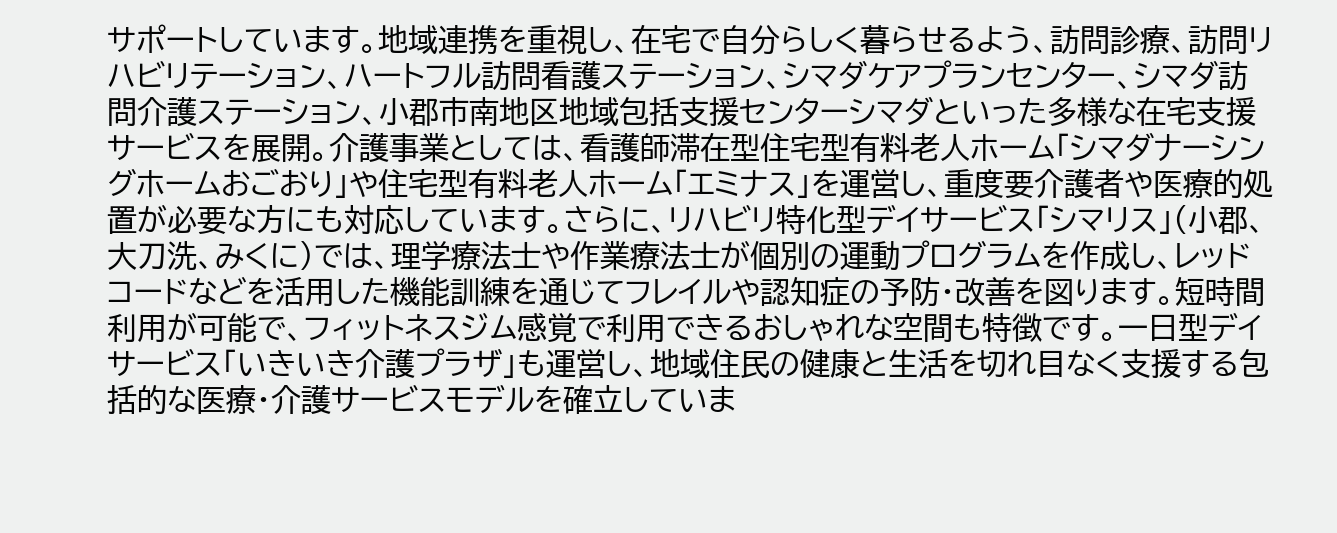サポートしています。地域連携を重視し、在宅で自分らしく暮らせるよう、訪問診療、訪問リハビリテーション、ハートフル訪問看護ステーション、シマダケアプランセンター、シマダ訪問介護ステーション、小郡市南地区地域包括支援センターシマダといった多様な在宅支援サービスを展開。介護事業としては、看護師滞在型住宅型有料老人ホーム「シマダナーシングホームおごおり」や住宅型有料老人ホーム「エミナス」を運営し、重度要介護者や医療的処置が必要な方にも対応しています。さらに、リハビリ特化型デイサービス「シマリス」(小郡、大刀洗、みくに)では、理学療法士や作業療法士が個別の運動プログラムを作成し、レッドコードなどを活用した機能訓練を通じてフレイルや認知症の予防・改善を図ります。短時間利用が可能で、フィットネスジム感覚で利用できるおしゃれな空間も特徴です。一日型デイサービス「いきいき介護プラザ」も運営し、地域住民の健康と生活を切れ目なく支援する包括的な医療・介護サービスモデルを確立していま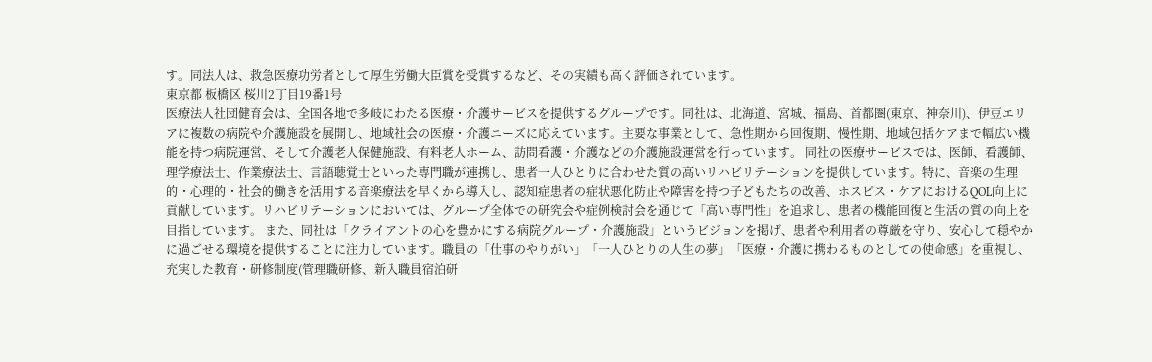す。同法人は、救急医療功労者として厚生労働大臣賞を受賞するなど、その実績も高く評価されています。
東京都 板橋区 桜川2丁目19番1号
医療法人社団健育会は、全国各地で多岐にわたる医療・介護サービスを提供するグループです。同社は、北海道、宮城、福島、首都圏(東京、神奈川)、伊豆エリアに複数の病院や介護施設を展開し、地域社会の医療・介護ニーズに応えています。主要な事業として、急性期から回復期、慢性期、地域包括ケアまで幅広い機能を持つ病院運営、そして介護老人保健施設、有料老人ホーム、訪問看護・介護などの介護施設運営を行っています。 同社の医療サービスでは、医師、看護師、理学療法士、作業療法士、言語聴覚士といった専門職が連携し、患者一人ひとりに合わせた質の高いリハビリテーションを提供しています。特に、音楽の生理的・心理的・社会的働きを活用する音楽療法を早くから導入し、認知症患者の症状悪化防止や障害を持つ子どもたちの改善、ホスピス・ケアにおけるQOL向上に貢献しています。リハビリテーションにおいては、グループ全体での研究会や症例検討会を通じて「高い専門性」を追求し、患者の機能回復と生活の質の向上を目指しています。 また、同社は「クライアントの心を豊かにする病院グループ・介護施設」というビジョンを掲げ、患者や利用者の尊厳を守り、安心して穏やかに過ごせる環境を提供することに注力しています。職員の「仕事のやりがい」「一人ひとりの人生の夢」「医療・介護に携わるものとしての使命感」を重視し、充実した教育・研修制度(管理職研修、新入職員宿泊研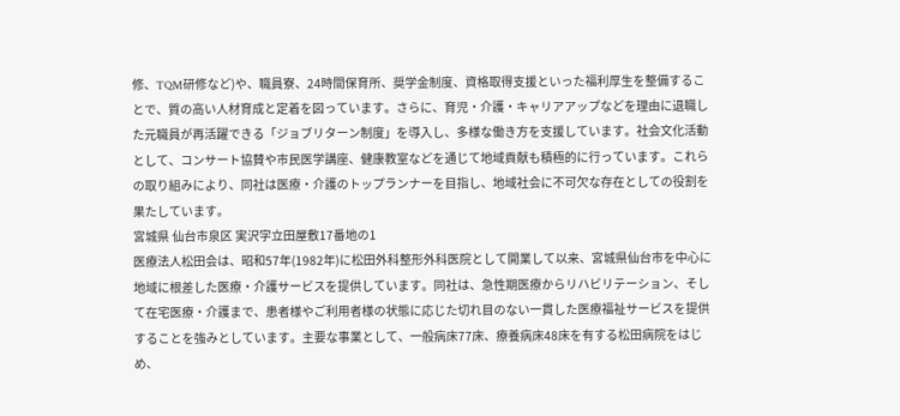修、TQM研修など)や、職員寮、24時間保育所、奨学金制度、資格取得支援といった福利厚生を整備することで、質の高い人材育成と定着を図っています。さらに、育児・介護・キャリアアップなどを理由に退職した元職員が再活躍できる「ジョブリターン制度」を導入し、多様な働き方を支援しています。社会文化活動として、コンサート協賛や市民医学講座、健康教室などを通じて地域貢献も積極的に行っています。これらの取り組みにより、同社は医療・介護のトップランナーを目指し、地域社会に不可欠な存在としての役割を果たしています。
宮城県 仙台市泉区 実沢字立田屋敷17番地の1
医療法人松田会は、昭和57年(1982年)に松田外科整形外科医院として開業して以来、宮城県仙台市を中心に地域に根差した医療・介護サービスを提供しています。同社は、急性期医療からリハビリテーション、そして在宅医療・介護まで、患者様やご利用者様の状態に応じた切れ目のない一貫した医療福祉サービスを提供することを強みとしています。主要な事業として、一般病床77床、療養病床48床を有する松田病院をはじめ、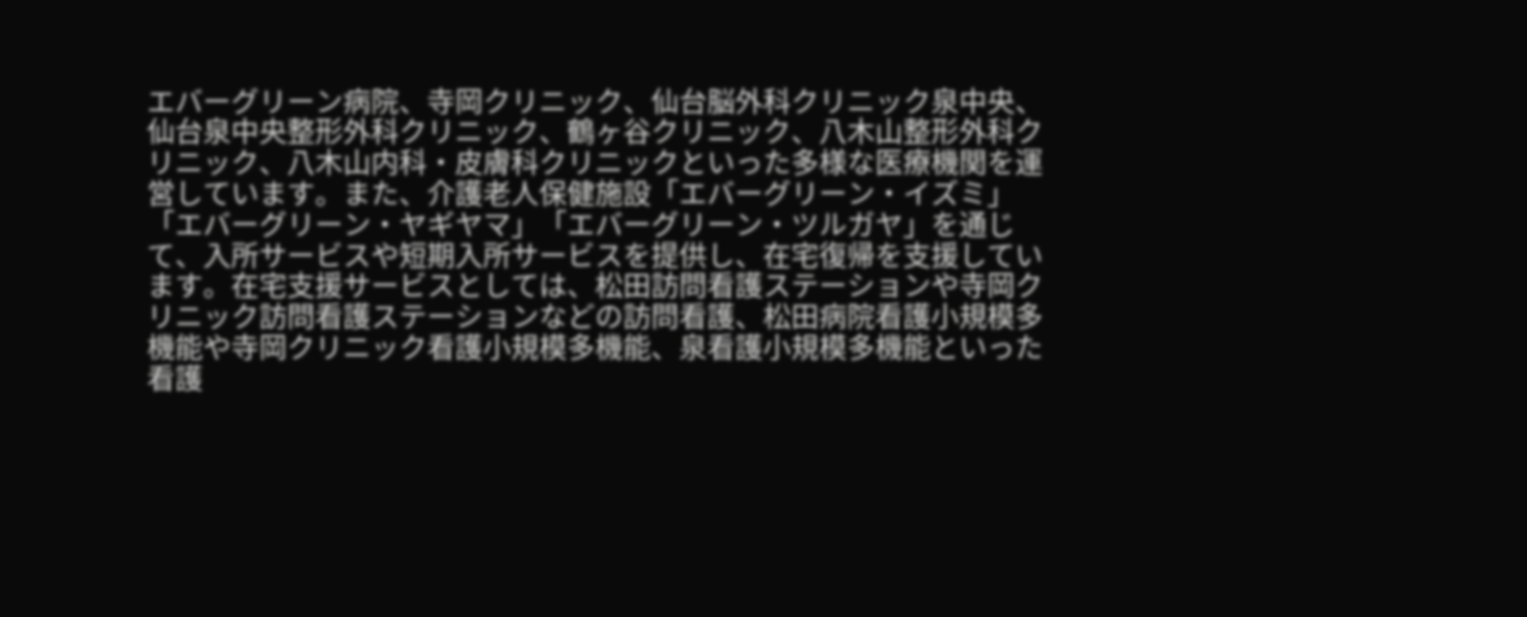エバーグリーン病院、寺岡クリニック、仙台脳外科クリニック泉中央、仙台泉中央整形外科クリニック、鶴ヶ谷クリニック、八木山整形外科クリニック、八木山内科・皮膚科クリニックといった多様な医療機関を運営しています。また、介護老人保健施設「エバーグリーン・イズミ」「エバーグリーン・ヤギヤマ」「エバーグリーン・ツルガヤ」を通じて、入所サービスや短期入所サービスを提供し、在宅復帰を支援しています。在宅支援サービスとしては、松田訪問看護ステーションや寺岡クリニック訪問看護ステーションなどの訪問看護、松田病院看護小規模多機能や寺岡クリニック看護小規模多機能、泉看護小規模多機能といった看護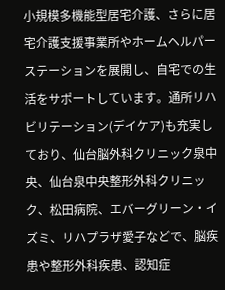小規模多機能型居宅介護、さらに居宅介護支援事業所やホームヘルパーステーションを展開し、自宅での生活をサポートしています。通所リハビリテーション(デイケア)も充実しており、仙台脳外科クリニック泉中央、仙台泉中央整形外科クリニック、松田病院、エバーグリーン・イズミ、リハプラザ愛子などで、脳疾患や整形外科疾患、認知症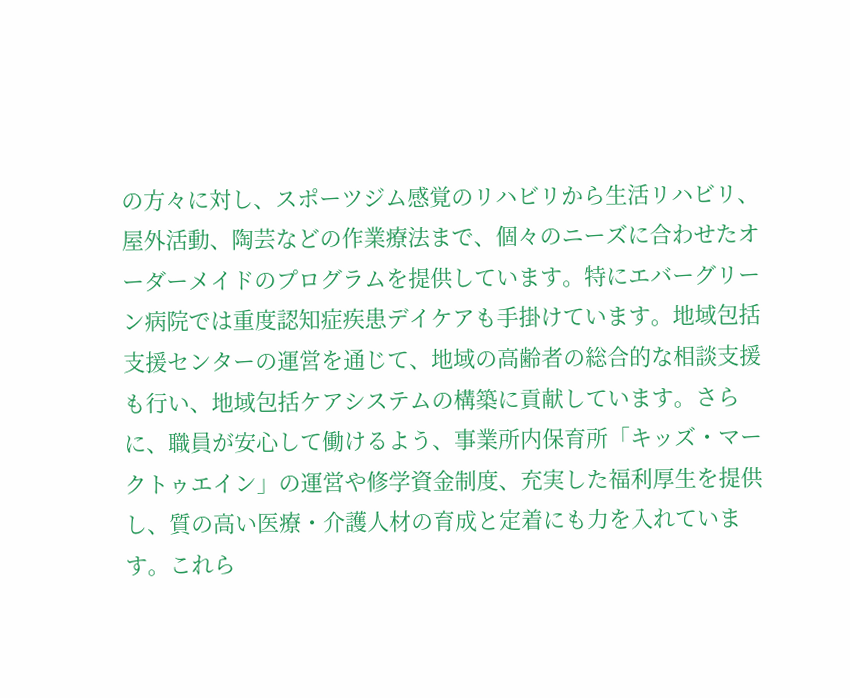の方々に対し、スポーツジム感覚のリハビリから生活リハビリ、屋外活動、陶芸などの作業療法まで、個々のニーズに合わせたオーダーメイドのプログラムを提供しています。特にエバーグリーン病院では重度認知症疾患デイケアも手掛けています。地域包括支援センターの運営を通じて、地域の高齢者の総合的な相談支援も行い、地域包括ケアシステムの構築に貢献しています。さらに、職員が安心して働けるよう、事業所内保育所「キッズ・マークトゥエイン」の運営や修学資金制度、充実した福利厚生を提供し、質の高い医療・介護人材の育成と定着にも力を入れています。これら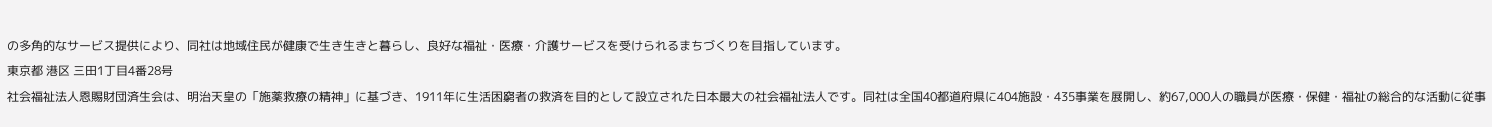の多角的なサービス提供により、同社は地域住民が健康で生き生きと暮らし、良好な福祉・医療・介護サービスを受けられるまちづくりを目指しています。
東京都 港区 三田1丁目4番28号
社会福祉法人恩賜財団済生会は、明治天皇の「施薬救療の精神」に基づき、1911年に生活困窮者の救済を目的として設立された日本最大の社会福祉法人です。同社は全国40都道府県に404施設・435事業を展開し、約67,000人の職員が医療・保健・福祉の総合的な活動に従事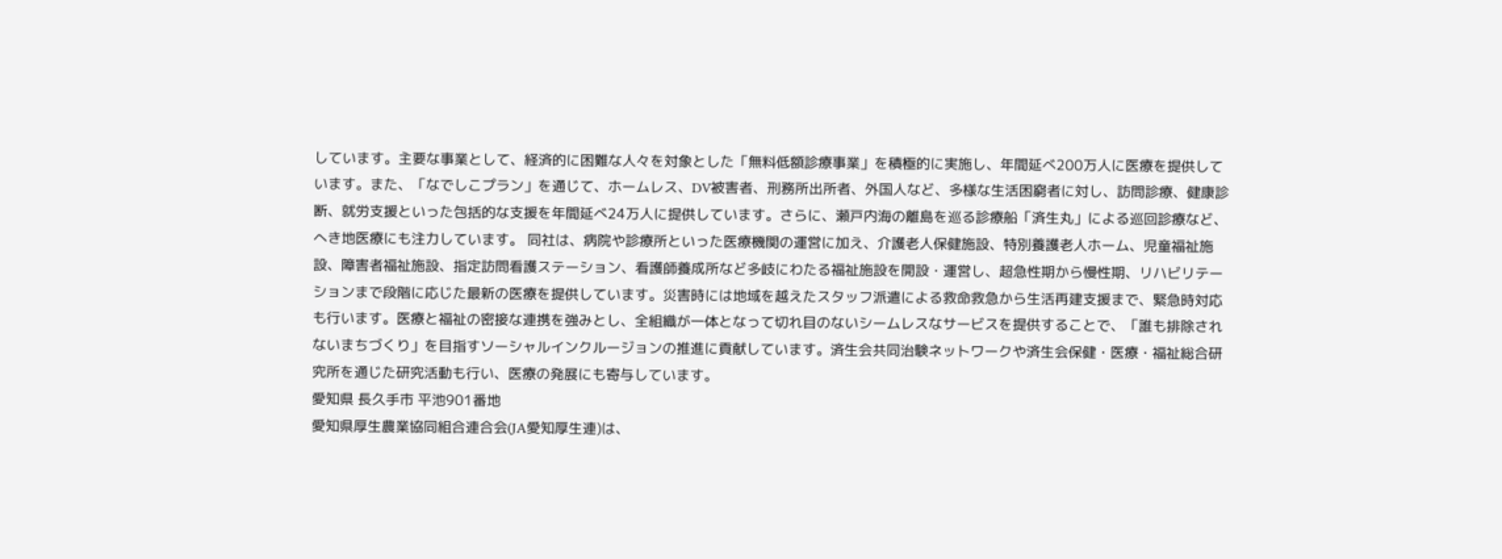しています。主要な事業として、経済的に困難な人々を対象とした「無料低額診療事業」を積極的に実施し、年間延べ200万人に医療を提供しています。また、「なでしこプラン」を通じて、ホームレス、DV被害者、刑務所出所者、外国人など、多様な生活困窮者に対し、訪問診療、健康診断、就労支援といった包括的な支援を年間延べ24万人に提供しています。さらに、瀬戸内海の離島を巡る診療船「済生丸」による巡回診療など、へき地医療にも注力しています。 同社は、病院や診療所といった医療機関の運営に加え、介護老人保健施設、特別養護老人ホーム、児童福祉施設、障害者福祉施設、指定訪問看護ステーション、看護師養成所など多岐にわたる福祉施設を開設・運営し、超急性期から慢性期、リハビリテーションまで段階に応じた最新の医療を提供しています。災害時には地域を越えたスタッフ派遣による救命救急から生活再建支援まで、緊急時対応も行います。医療と福祉の密接な連携を強みとし、全組織が一体となって切れ目のないシームレスなサービスを提供することで、「誰も排除されないまちづくり」を目指すソーシャルインクルージョンの推進に貢献しています。済生会共同治験ネットワークや済生会保健・医療・福祉総合研究所を通じた研究活動も行い、医療の発展にも寄与しています。
愛知県 長久手市 平池901番地
愛知県厚生農業協同組合連合会(JA愛知厚生連)は、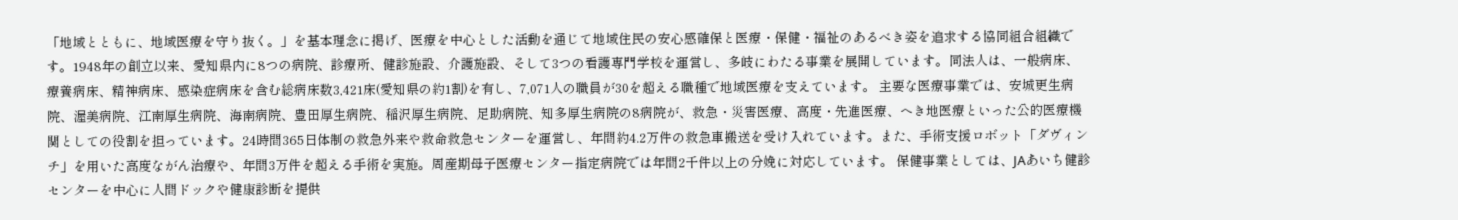「地域とともに、地域医療を守り抜く。」を基本理念に掲げ、医療を中心とした活動を通じて地域住民の安心感確保と医療・保健・福祉のあるべき姿を追求する協同組合組織です。1948年の創立以来、愛知県内に8つの病院、診療所、健診施設、介護施設、そして3つの看護専門学校を運営し、多岐にわたる事業を展開しています。同法人は、一般病床、療養病床、精神病床、感染症病床を含む総病床数3,421床(愛知県の約1割)を有し、7,071人の職員が30を超える職種で地域医療を支えています。 主要な医療事業では、安城更生病院、渥美病院、江南厚生病院、海南病院、豊田厚生病院、稲沢厚生病院、足助病院、知多厚生病院の8病院が、救急・災害医療、高度・先進医療、へき地医療といった公的医療機関としての役割を担っています。24時間365日体制の救急外来や救命救急センターを運営し、年間約4.2万件の救急車搬送を受け入れています。また、手術支援ロボット「ダヴィンチ」を用いた高度ながん治療や、年間3万件を超える手術を実施。周産期母子医療センター指定病院では年間2千件以上の分娩に対応しています。 保健事業としては、JAあいち健診センターを中心に人間ドックや健康診断を提供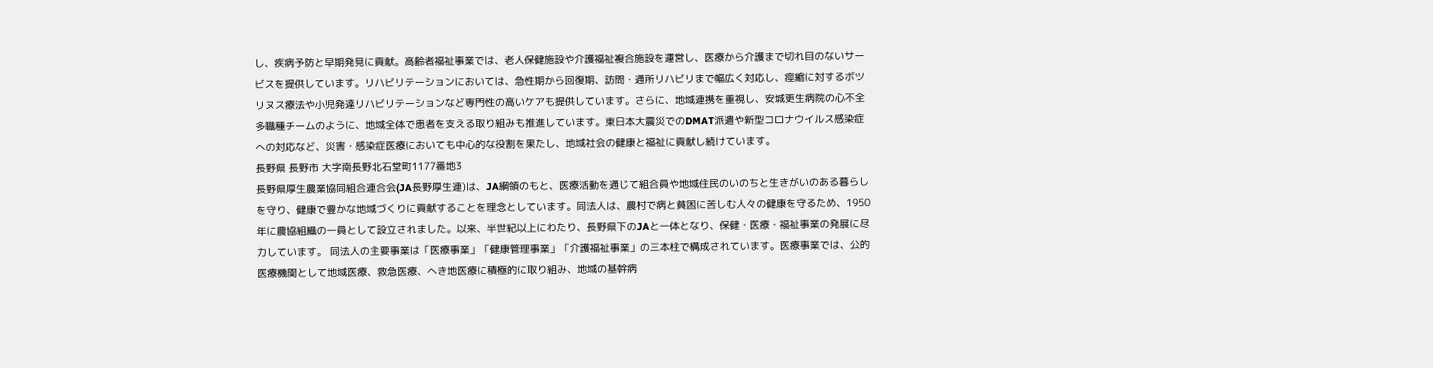し、疾病予防と早期発見に貢献。高齢者福祉事業では、老人保健施設や介護福祉複合施設を運営し、医療から介護まで切れ目のないサービスを提供しています。リハビリテーションにおいては、急性期から回復期、訪問・通所リハビリまで幅広く対応し、痙縮に対するボツリヌス療法や小児発達リハビリテーションなど専門性の高いケアも提供しています。さらに、地域連携を重視し、安城更生病院の心不全多職種チームのように、地域全体で患者を支える取り組みも推進しています。東日本大震災でのDMAT派遣や新型コロナウイルス感染症への対応など、災害・感染症医療においても中心的な役割を果たし、地域社会の健康と福祉に貢献し続けています。
長野県 長野市 大字南長野北石堂町1177番地3
長野県厚生農業協同組合連合会(JA長野厚生連)は、JA綱領のもと、医療活動を通じて組合員や地域住民のいのちと生きがいのある暮らしを守り、健康で豊かな地域づくりに貢献することを理念としています。同法人は、農村で病と貧困に苦しむ人々の健康を守るため、1950年に農協組織の一員として設立されました。以来、半世紀以上にわたり、長野県下のJAと一体となり、保健・医療・福祉事業の発展に尽力しています。 同法人の主要事業は「医療事業」「健康管理事業」「介護福祉事業」の三本柱で構成されています。医療事業では、公的医療機関として地域医療、救急医療、へき地医療に積極的に取り組み、地域の基幹病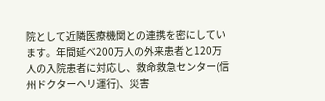院として近隣医療機関との連携を密にしています。年間延べ200万人の外来患者と120万人の入院患者に対応し、救命救急センター(信州ドクターヘリ運行)、災害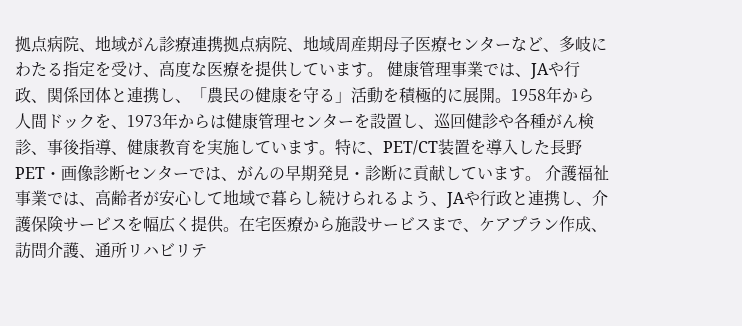拠点病院、地域がん診療連携拠点病院、地域周産期母子医療センターなど、多岐にわたる指定を受け、高度な医療を提供しています。 健康管理事業では、JAや行政、関係団体と連携し、「農民の健康を守る」活動を積極的に展開。1958年から人間ドックを、1973年からは健康管理センターを設置し、巡回健診や各種がん検診、事後指導、健康教育を実施しています。特に、PET/CT装置を導入した長野PET・画像診断センターでは、がんの早期発見・診断に貢献しています。 介護福祉事業では、高齢者が安心して地域で暮らし続けられるよう、JAや行政と連携し、介護保険サービスを幅広く提供。在宅医療から施設サービスまで、ケアプラン作成、訪問介護、通所リハビリテ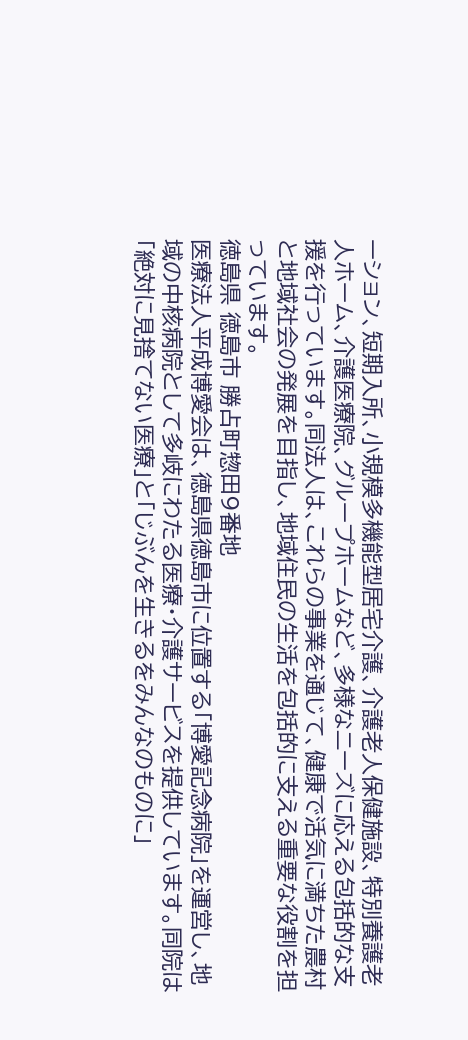ーション、短期入所、小規模多機能型居宅介護、介護老人保健施設、特別養護老人ホーム、介護医療院、グループホームなど、多様なニーズに応える包括的な支援を行っています。同法人は、これらの事業を通じて、健康で活気に満ちた農村と地域社会の発展を目指し、地域住民の生活を包括的に支える重要な役割を担っています。
徳島県 徳島市 勝占町惣田9番地
医療法人平成博愛会は、徳島県徳島市に位置する「博愛記念病院」を運営し、地域の中核病院として多岐にわたる医療・介護サービスを提供しています。同院は「絶対に見捨てない医療」と「じぶんを生きるをみんなのものに」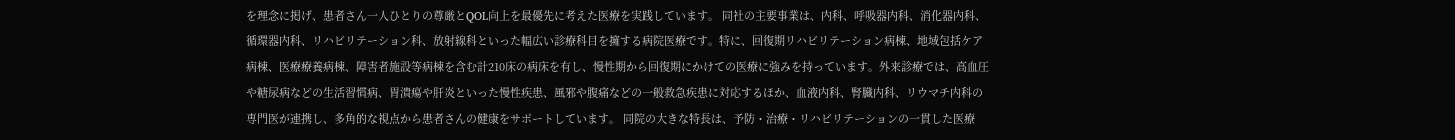を理念に掲げ、患者さん一人ひとりの尊厳とQOL向上を最優先に考えた医療を実践しています。 同社の主要事業は、内科、呼吸器内科、消化器内科、循環器内科、リハビリテーション科、放射線科といった幅広い診療科目を擁する病院医療です。特に、回復期リハビリテーション病棟、地域包括ケア病棟、医療療養病棟、障害者施設等病棟を含む計210床の病床を有し、慢性期から回復期にかけての医療に強みを持っています。外来診療では、高血圧や糖尿病などの生活習慣病、胃潰瘍や肝炎といった慢性疾患、風邪や腹痛などの一般救急疾患に対応するほか、血液内科、腎臓内科、リウマチ内科の専門医が連携し、多角的な視点から患者さんの健康をサポートしています。 同院の大きな特長は、予防・治療・リハビリテーションの一貫した医療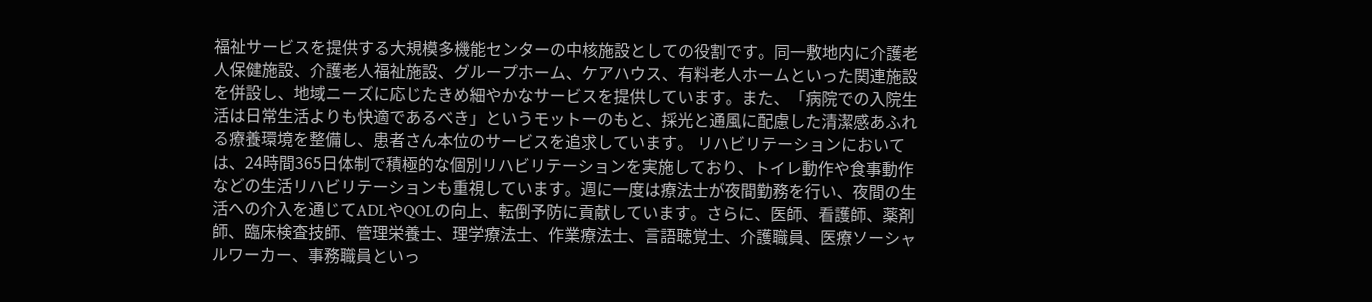福祉サービスを提供する大規模多機能センターの中核施設としての役割です。同一敷地内に介護老人保健施設、介護老人福祉施設、グループホーム、ケアハウス、有料老人ホームといった関連施設を併設し、地域ニーズに応じたきめ細やかなサービスを提供しています。また、「病院での入院生活は日常生活よりも快適であるべき」というモットーのもと、採光と通風に配慮した清潔感あふれる療養環境を整備し、患者さん本位のサービスを追求しています。 リハビリテーションにおいては、24時間365日体制で積極的な個別リハビリテーションを実施しており、トイレ動作や食事動作などの生活リハビリテーションも重視しています。週に一度は療法士が夜間勤務を行い、夜間の生活への介入を通じてADLやQOLの向上、転倒予防に貢献しています。さらに、医師、看護師、薬剤師、臨床検査技師、管理栄養士、理学療法士、作業療法士、言語聴覚士、介護職員、医療ソーシャルワーカー、事務職員といっ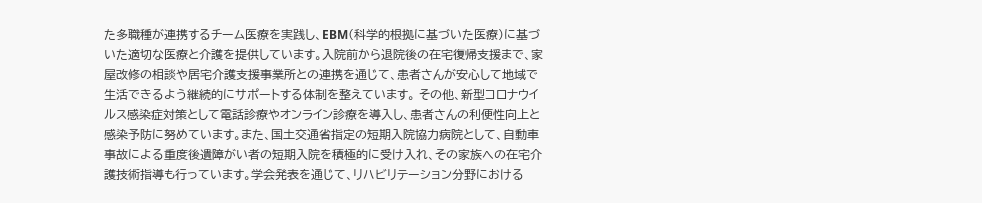た多職種が連携するチーム医療を実践し、EBM(科学的根拠に基づいた医療)に基づいた適切な医療と介護を提供しています。入院前から退院後の在宅復帰支援まで、家屋改修の相談や居宅介護支援事業所との連携を通じて、患者さんが安心して地域で生活できるよう継続的にサポートする体制を整えています。 その他、新型コロナウイルス感染症対策として電話診療やオンライン診療を導入し、患者さんの利便性向上と感染予防に努めています。また、国土交通省指定の短期入院協力病院として、自動車事故による重度後遺障がい者の短期入院を積極的に受け入れ、その家族への在宅介護技術指導も行っています。学会発表を通じて、リハビリテーション分野における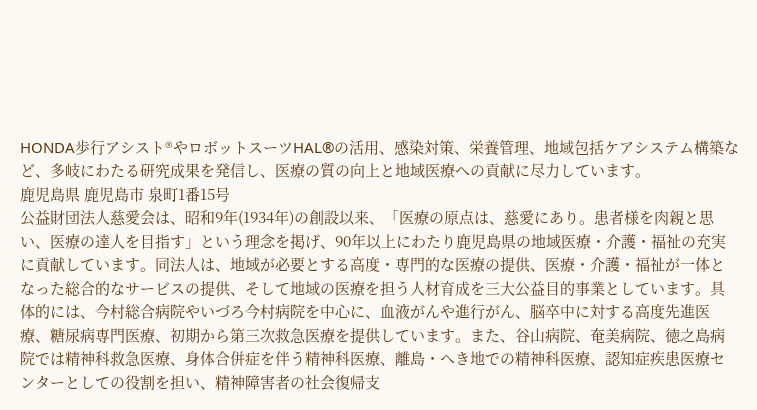HONDA歩行アシスト®やロボットスーツHAL®の活用、感染対策、栄養管理、地域包括ケアシステム構築など、多岐にわたる研究成果を発信し、医療の質の向上と地域医療への貢献に尽力しています。
鹿児島県 鹿児島市 泉町1番15号
公益財団法人慈愛会は、昭和9年(1934年)の創設以来、「医療の原点は、慈愛にあり。患者様を肉親と思い、医療の達人を目指す」という理念を掲げ、90年以上にわたり鹿児島県の地域医療・介護・福祉の充実に貢献しています。同法人は、地域が必要とする高度・専門的な医療の提供、医療・介護・福祉が一体となった総合的なサービスの提供、そして地域の医療を担う人材育成を三大公益目的事業としています。具体的には、今村総合病院やいづろ今村病院を中心に、血液がんや進行がん、脳卒中に対する高度先進医療、糖尿病専門医療、初期から第三次救急医療を提供しています。また、谷山病院、奄美病院、徳之島病院では精神科救急医療、身体合併症を伴う精神科医療、離島・へき地での精神科医療、認知症疾患医療センターとしての役割を担い、精神障害者の社会復帰支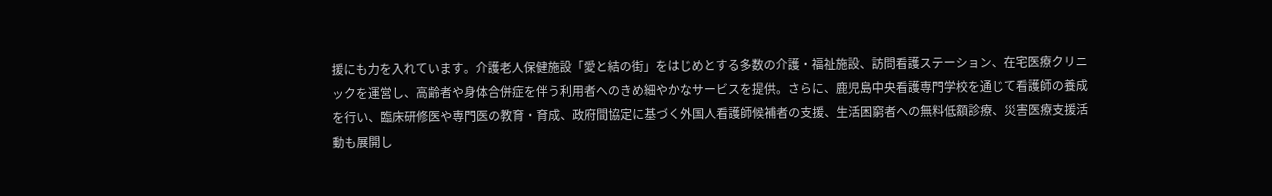援にも力を入れています。介護老人保健施設「愛と結の街」をはじめとする多数の介護・福祉施設、訪問看護ステーション、在宅医療クリニックを運営し、高齢者や身体合併症を伴う利用者へのきめ細やかなサービスを提供。さらに、鹿児島中央看護専門学校を通じて看護師の養成を行い、臨床研修医や専門医の教育・育成、政府間協定に基づく外国人看護師候補者の支援、生活困窮者への無料低額診療、災害医療支援活動も展開し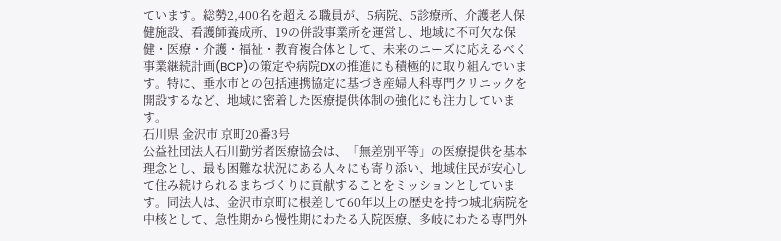ています。総勢2,400名を超える職員が、5病院、5診療所、介護老人保健施設、看護師養成所、19の併設事業所を運営し、地域に不可欠な保健・医療・介護・福祉・教育複合体として、未来のニーズに応えるべく事業継続計画(BCP)の策定や病院DXの推進にも積極的に取り組んでいます。特に、垂水市との包括連携協定に基づき産婦人科専門クリニックを開設するなど、地域に密着した医療提供体制の強化にも注力しています。
石川県 金沢市 京町20番3号
公益社団法人石川勤労者医療協会は、「無差別平等」の医療提供を基本理念とし、最も困難な状況にある人々にも寄り添い、地域住民が安心して住み続けられるまちづくりに貢献することをミッションとしています。同法人は、金沢市京町に根差して60年以上の歴史を持つ城北病院を中核として、急性期から慢性期にわたる入院医療、多岐にわたる専門外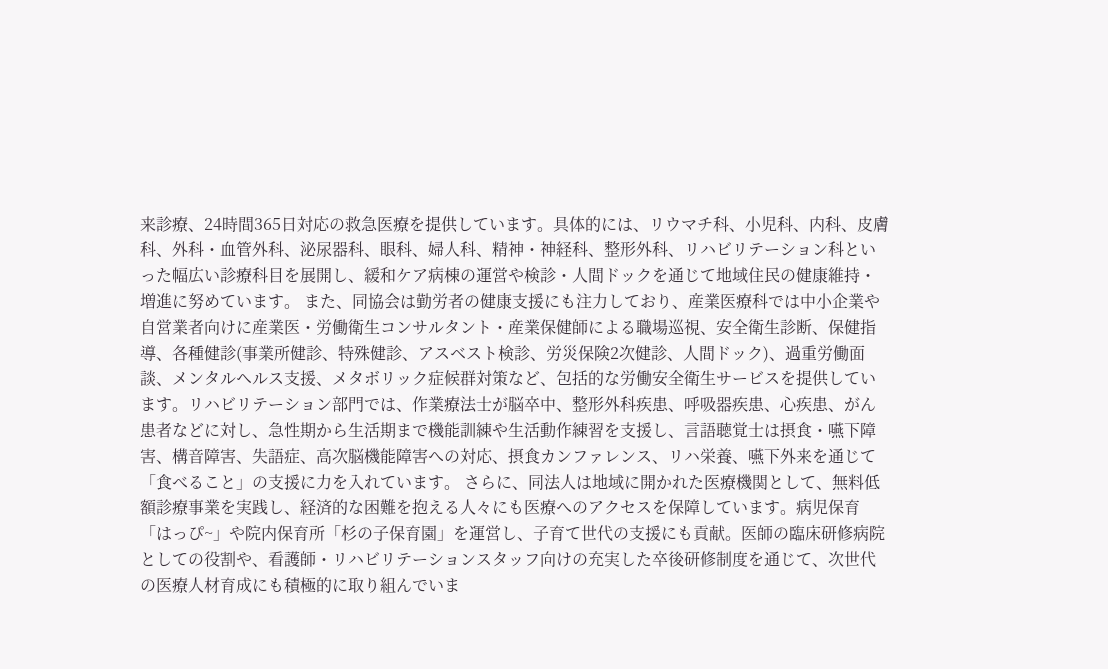来診療、24時間365日対応の救急医療を提供しています。具体的には、リウマチ科、小児科、内科、皮膚科、外科・血管外科、泌尿器科、眼科、婦人科、精神・神経科、整形外科、リハビリテーション科といった幅広い診療科目を展開し、緩和ケア病棟の運営や検診・人間ドックを通じて地域住民の健康維持・増進に努めています。 また、同協会は勤労者の健康支援にも注力しており、産業医療科では中小企業や自営業者向けに産業医・労働衛生コンサルタント・産業保健師による職場巡視、安全衛生診断、保健指導、各種健診(事業所健診、特殊健診、アスベスト検診、労災保険2次健診、人間ドック)、過重労働面談、メンタルヘルス支援、メタボリック症候群対策など、包括的な労働安全衛生サービスを提供しています。リハビリテーション部門では、作業療法士が脳卒中、整形外科疾患、呼吸器疾患、心疾患、がん患者などに対し、急性期から生活期まで機能訓練や生活動作練習を支援し、言語聴覚士は摂食・嚥下障害、構音障害、失語症、高次脳機能障害への対応、摂食カンファレンス、リハ栄養、嚥下外来を通じて「食べること」の支援に力を入れています。 さらに、同法人は地域に開かれた医療機関として、無料低額診療事業を実践し、経済的な困難を抱える人々にも医療へのアクセスを保障しています。病児保育「はっぴ~」や院内保育所「杉の子保育園」を運営し、子育て世代の支援にも貢献。医師の臨床研修病院としての役割や、看護師・リハビリテーションスタッフ向けの充実した卒後研修制度を通じて、次世代の医療人材育成にも積極的に取り組んでいま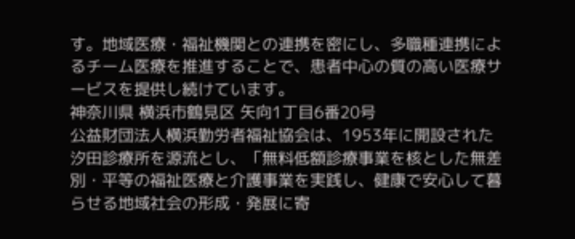す。地域医療・福祉機関との連携を密にし、多職種連携によるチーム医療を推進することで、患者中心の質の高い医療サービスを提供し続けています。
神奈川県 横浜市鶴見区 矢向1丁目6番20号
公益財団法人横浜勤労者福祉協会は、1953年に開設された汐田診療所を源流とし、「無料低額診療事業を核とした無差別・平等の福祉医療と介護事業を実践し、健康で安心して暮らせる地域社会の形成・発展に寄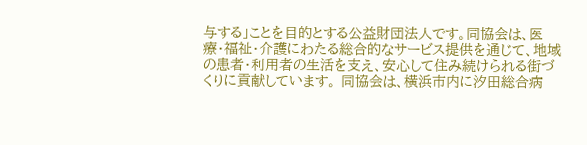与する」ことを目的とする公益財団法人です。同協会は、医療・福祉・介護にわたる総合的なサービス提供を通じて、地域の患者・利用者の生活を支え、安心して住み続けられる街づくりに貢献しています。 同協会は、横浜市内に汐田総合病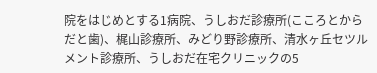院をはじめとする1病院、うしおだ診療所(こころとからだと歯)、梶山診療所、みどり野診療所、清水ヶ丘セツルメント診療所、うしおだ在宅クリニックの5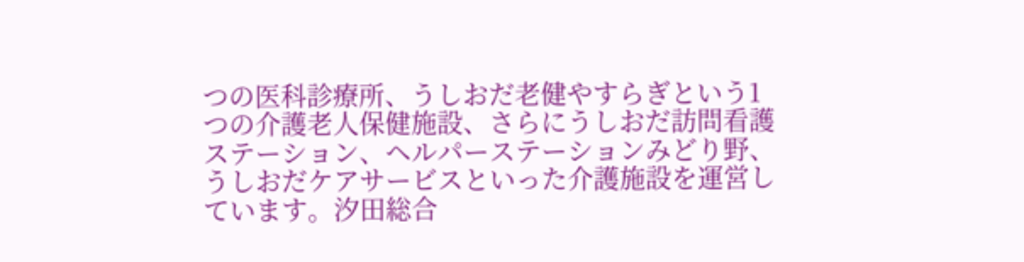つの医科診療所、うしおだ老健やすらぎという1つの介護老人保健施設、さらにうしおだ訪問看護ステーション、ヘルパーステーションみどり野、うしおだケアサービスといった介護施設を運営しています。汐田総合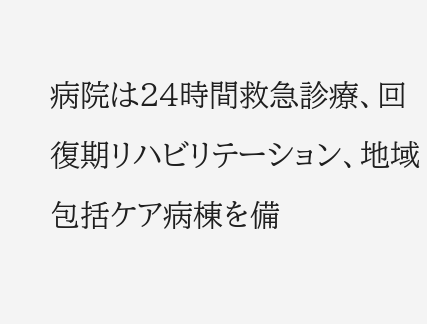病院は24時間救急診療、回復期リハビリテーション、地域包括ケア病棟を備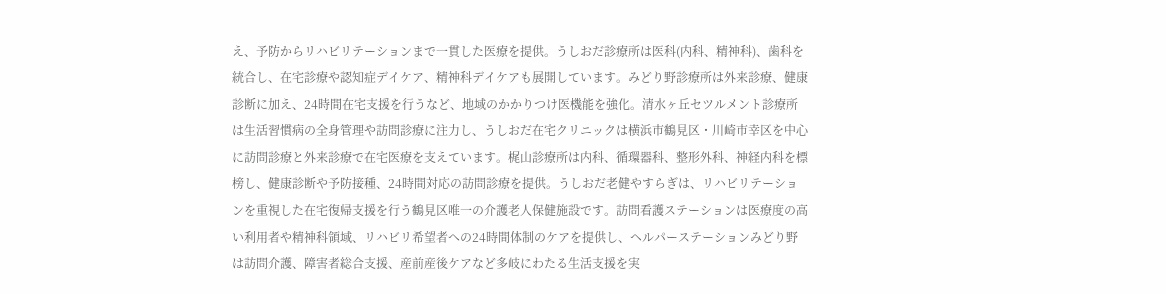え、予防からリハビリテーションまで一貫した医療を提供。うしおだ診療所は医科(内科、精神科)、歯科を統合し、在宅診療や認知症デイケア、精神科デイケアも展開しています。みどり野診療所は外来診療、健康診断に加え、24時間在宅支援を行うなど、地域のかかりつけ医機能を強化。清水ヶ丘セツルメント診療所は生活習慣病の全身管理や訪問診療に注力し、うしおだ在宅クリニックは横浜市鶴見区・川崎市幸区を中心に訪問診療と外来診療で在宅医療を支えています。梶山診療所は内科、循環器科、整形外科、神経内科を標榜し、健康診断や予防接種、24時間対応の訪問診療を提供。うしおだ老健やすらぎは、リハビリテーションを重視した在宅復帰支援を行う鶴見区唯一の介護老人保健施設です。訪問看護ステーションは医療度の高い利用者や精神科領域、リハビリ希望者への24時間体制のケアを提供し、ヘルパーステーションみどり野は訪問介護、障害者総合支援、産前産後ケアなど多岐にわたる生活支援を実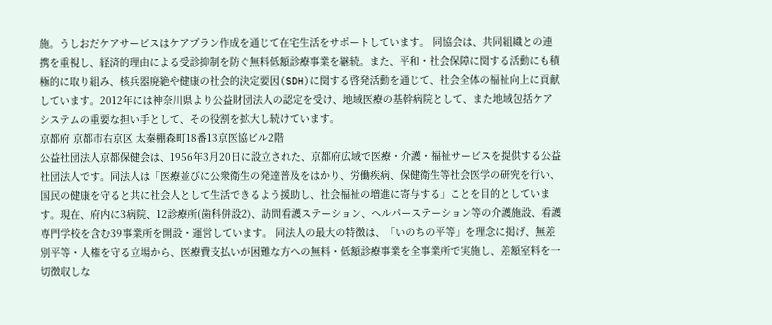施。うしおだケアサービスはケアプラン作成を通じて在宅生活をサポートしています。 同協会は、共同組織との連携を重視し、経済的理由による受診抑制を防ぐ無料低額診療事業を継続。また、平和・社会保障に関する活動にも積極的に取り組み、核兵器廃絶や健康の社会的決定要因(SDH)に関する啓発活動を通じて、社会全体の福祉向上に貢献しています。2012年には神奈川県より公益財団法人の認定を受け、地域医療の基幹病院として、また地域包括ケアシステムの重要な担い手として、その役割を拡大し続けています。
京都府 京都市右京区 太秦棚森町18番13京医協ビル2階
公益社団法人京都保健会は、1956年3月20日に設立された、京都府広域で医療・介護・福祉サービスを提供する公益社団法人です。同法人は「医療並びに公衆衛生の発達普及をはかり、労働疾病、保健衛生等社会医学の研究を行い、国民の健康を守ると共に社会人として生活できるよう援助し、社会福祉の増進に寄与する」ことを目的としています。現在、府内に3病院、12診療所(歯科併設2)、訪問看護ステーション、ヘルパーステーション等の介護施設、看護専門学校を含む39事業所を開設・運営しています。 同法人の最大の特徴は、「いのちの平等」を理念に掲げ、無差別平等・人権を守る立場から、医療費支払いが困難な方への無料・低額診療事業を全事業所で実施し、差額室料を一切徴収しな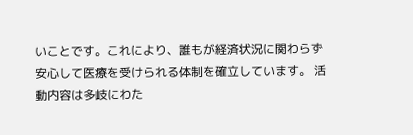いことです。これにより、誰もが経済状況に関わらず安心して医療を受けられる体制を確立しています。 活動内容は多岐にわた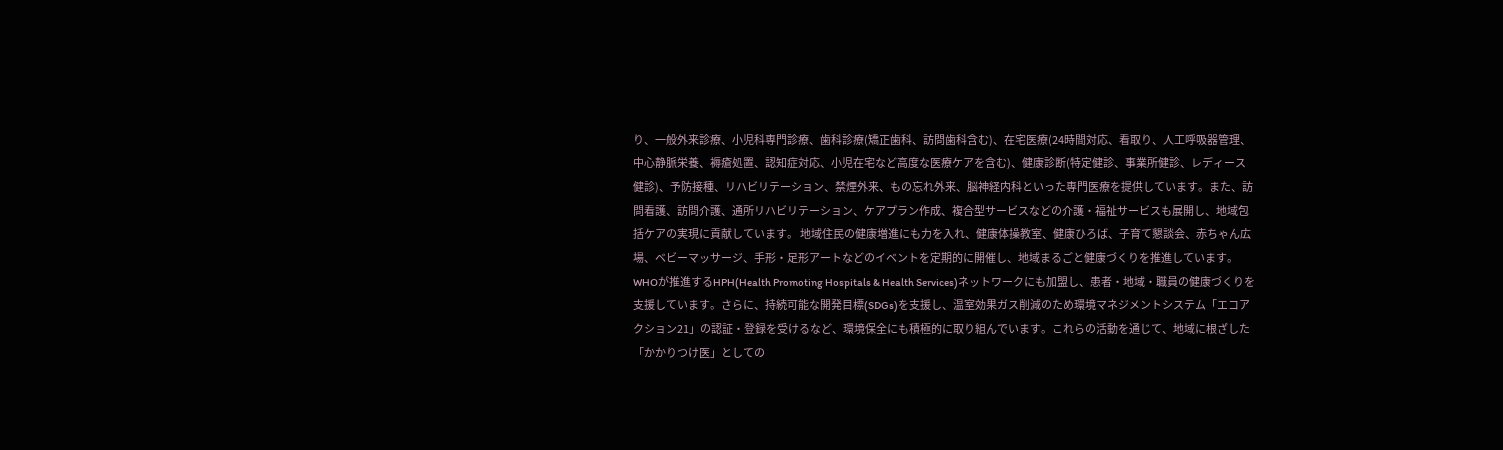り、一般外来診療、小児科専門診療、歯科診療(矯正歯科、訪問歯科含む)、在宅医療(24時間対応、看取り、人工呼吸器管理、中心静脈栄養、褥瘡処置、認知症対応、小児在宅など高度な医療ケアを含む)、健康診断(特定健診、事業所健診、レディース健診)、予防接種、リハビリテーション、禁煙外来、もの忘れ外来、脳神経内科といった専門医療を提供しています。また、訪問看護、訪問介護、通所リハビリテーション、ケアプラン作成、複合型サービスなどの介護・福祉サービスも展開し、地域包括ケアの実現に貢献しています。 地域住民の健康増進にも力を入れ、健康体操教室、健康ひろば、子育て懇談会、赤ちゃん広場、ベビーマッサージ、手形・足形アートなどのイベントを定期的に開催し、地域まるごと健康づくりを推進しています。WHOが推進するHPH(Health Promoting Hospitals & Health Services)ネットワークにも加盟し、患者・地域・職員の健康づくりを支援しています。さらに、持続可能な開発目標(SDGs)を支援し、温室効果ガス削減のため環境マネジメントシステム「エコアクション21」の認証・登録を受けるなど、環境保全にも積極的に取り組んでいます。これらの活動を通じて、地域に根ざした「かかりつけ医」としての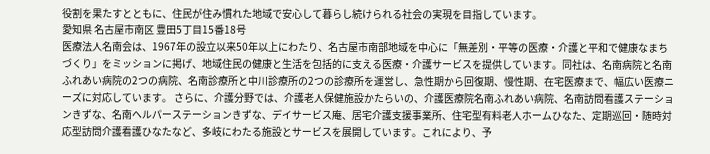役割を果たすとともに、住民が住み慣れた地域で安心して暮らし続けられる社会の実現を目指しています。
愛知県 名古屋市南区 豊田5丁目15番18号
医療法人名南会は、1967年の設立以来50年以上にわたり、名古屋市南部地域を中心に「無差別・平等の医療・介護と平和で健康なまちづくり」をミッションに掲げ、地域住民の健康と生活を包括的に支える医療・介護サービスを提供しています。同社は、名南病院と名南ふれあい病院の2つの病院、名南診療所と中川診療所の2つの診療所を運営し、急性期から回復期、慢性期、在宅医療まで、幅広い医療ニーズに対応しています。 さらに、介護分野では、介護老人保健施設かたらいの、介護医療院名南ふれあい病院、名南訪問看護ステーションきずな、名南ヘルパーステーションきずな、デイサービス庵、居宅介護支援事業所、住宅型有料老人ホームひなた、定期巡回・随時対応型訪問介護看護ひなたなど、多岐にわたる施設とサービスを展開しています。これにより、予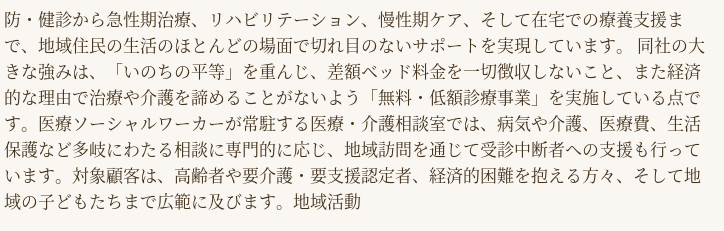防・健診から急性期治療、リハビリテーション、慢性期ケア、そして在宅での療養支援まで、地域住民の生活のほとんどの場面で切れ目のないサポートを実現しています。 同社の大きな強みは、「いのちの平等」を重んじ、差額ベッド料金を一切徴収しないこと、また経済的な理由で治療や介護を諦めることがないよう「無料・低額診療事業」を実施している点です。医療ソーシャルワーカーが常駐する医療・介護相談室では、病気や介護、医療費、生活保護など多岐にわたる相談に専門的に応じ、地域訪問を通じて受診中断者への支援も行っています。対象顧客は、高齢者や要介護・要支援認定者、経済的困難を抱える方々、そして地域の子どもたちまで広範に及びます。地域活動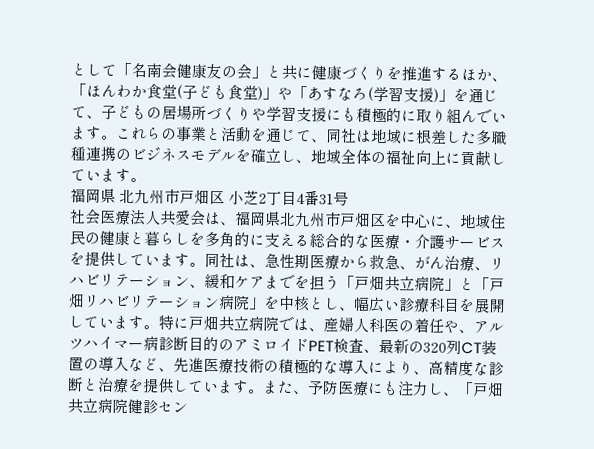として「名南会健康友の会」と共に健康づくりを推進するほか、「ほんわか食堂(子ども食堂)」や「あすなろ(学習支援)」を通じて、子どもの居場所づくりや学習支援にも積極的に取り組んでいます。これらの事業と活動を通じて、同社は地域に根差した多職種連携のビジネスモデルを確立し、地域全体の福祉向上に貢献しています。
福岡県 北九州市戸畑区 小芝2丁目4番31号
社会医療法人共愛会は、福岡県北九州市戸畑区を中心に、地域住民の健康と暮らしを多角的に支える総合的な医療・介護サービスを提供しています。同社は、急性期医療から救急、がん治療、リハビリテーション、緩和ケアまでを担う「戸畑共立病院」と「戸畑リハビリテーション病院」を中核とし、幅広い診療科目を展開しています。特に戸畑共立病院では、産婦人科医の着任や、アルツハイマー病診断目的のアミロイドPET検査、最新の320列CT装置の導入など、先進医療技術の積極的な導入により、高精度な診断と治療を提供しています。また、予防医療にも注力し、「戸畑共立病院健診セン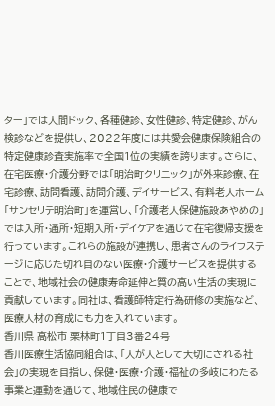ター」では人間ドック、各種健診、女性健診、特定健診、がん検診などを提供し、2022年度には共愛会健康保険組合の特定健康診査実施率で全国1位の実績を誇ります。さらに、在宅医療・介護分野では「明治町クリニック」が外来診療、在宅診療、訪問看護、訪問介護、デイサービス、有料老人ホーム「サンセリテ明治町」を運営し、「介護老人保健施設あやめの」では入所・通所・短期入所・デイケアを通じて在宅復帰支援を行っています。これらの施設が連携し、患者さんのライフステージに応じた切れ目のない医療・介護サービスを提供することで、地域社会の健康寿命延伸と質の高い生活の実現に貢献しています。同社は、看護師特定行為研修の実施など、医療人材の育成にも力を入れています。
香川県 高松市 栗林町1丁目3番24号
香川医療生活協同組合は、「人が人として大切にされる社会」の実現を目指し、保健・医療・介護・福祉の多岐にわたる事業と運動を通じて、地域住民の健康で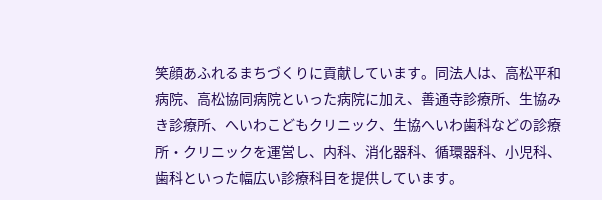笑顔あふれるまちづくりに貢献しています。同法人は、高松平和病院、高松協同病院といった病院に加え、善通寺診療所、生協みき診療所、へいわこどもクリニック、生協へいわ歯科などの診療所・クリニックを運営し、内科、消化器科、循環器科、小児科、歯科といった幅広い診療科目を提供しています。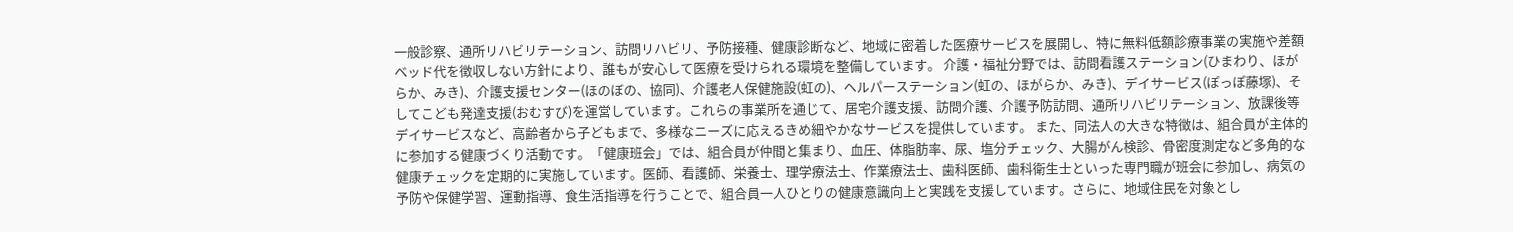一般診察、通所リハビリテーション、訪問リハビリ、予防接種、健康診断など、地域に密着した医療サービスを展開し、特に無料低額診療事業の実施や差額ベッド代を徴収しない方針により、誰もが安心して医療を受けられる環境を整備しています。 介護・福祉分野では、訪問看護ステーション(ひまわり、ほがらか、みき)、介護支援センター(ほのぼの、協同)、介護老人保健施設(虹の)、ヘルパーステーション(虹の、ほがらか、みき)、デイサービス(ぽっぽ藤塚)、そしてこども発達支援(おむすび)を運営しています。これらの事業所を通じて、居宅介護支援、訪問介護、介護予防訪問、通所リハビリテーション、放課後等デイサービスなど、高齢者から子どもまで、多様なニーズに応えるきめ細やかなサービスを提供しています。 また、同法人の大きな特徴は、組合員が主体的に参加する健康づくり活動です。「健康班会」では、組合員が仲間と集まり、血圧、体脂肪率、尿、塩分チェック、大腸がん検診、骨密度測定など多角的な健康チェックを定期的に実施しています。医師、看護師、栄養士、理学療法士、作業療法士、歯科医師、歯科衛生士といった専門職が班会に参加し、病気の予防や保健学習、運動指導、食生活指導を行うことで、組合員一人ひとりの健康意識向上と実践を支援しています。さらに、地域住民を対象とし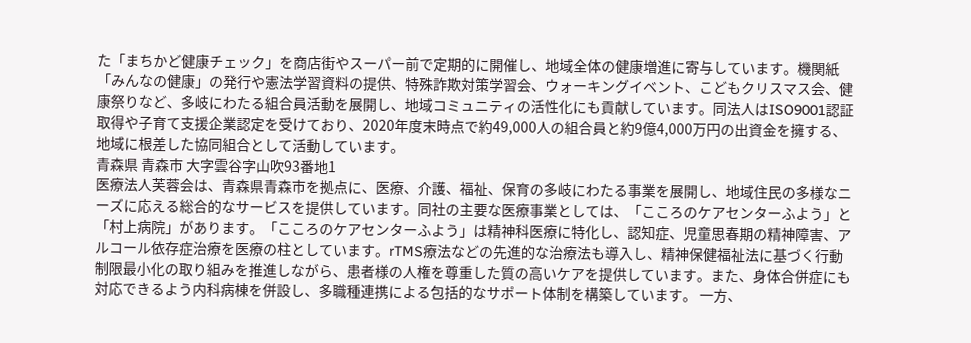た「まちかど健康チェック」を商店街やスーパー前で定期的に開催し、地域全体の健康増進に寄与しています。機関紙「みんなの健康」の発行や憲法学習資料の提供、特殊詐欺対策学習会、ウォーキングイベント、こどもクリスマス会、健康祭りなど、多岐にわたる組合員活動を展開し、地域コミュニティの活性化にも貢献しています。同法人はISO9001認証取得や子育て支援企業認定を受けており、2020年度末時点で約49,000人の組合員と約9億4,000万円の出資金を擁する、地域に根差した協同組合として活動しています。
青森県 青森市 大字雲谷字山吹93番地1
医療法人芙蓉会は、青森県青森市を拠点に、医療、介護、福祉、保育の多岐にわたる事業を展開し、地域住民の多様なニーズに応える総合的なサービスを提供しています。同社の主要な医療事業としては、「こころのケアセンターふよう」と「村上病院」があります。「こころのケアセンターふよう」は精神科医療に特化し、認知症、児童思春期の精神障害、アルコール依存症治療を医療の柱としています。rTMS療法などの先進的な治療法も導入し、精神保健福祉法に基づく行動制限最小化の取り組みを推進しながら、患者様の人権を尊重した質の高いケアを提供しています。また、身体合併症にも対応できるよう内科病棟を併設し、多職種連携による包括的なサポート体制を構築しています。 一方、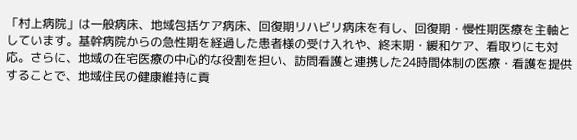「村上病院」は一般病床、地域包括ケア病床、回復期リハビリ病床を有し、回復期・慢性期医療を主軸としています。基幹病院からの急性期を経過した患者様の受け入れや、終末期・緩和ケア、看取りにも対応。さらに、地域の在宅医療の中心的な役割を担い、訪問看護と連携した24時間体制の医療・看護を提供することで、地域住民の健康維持に貢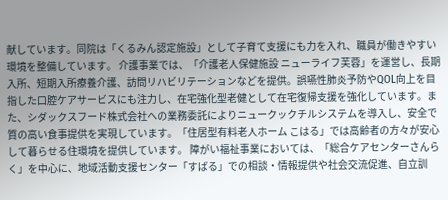献しています。同院は「くるみん認定施設」として子育て支援にも力を入れ、職員が働きやすい環境を整備しています。 介護事業では、「介護老人保健施設 ニューライフ芙蓉」を運営し、長期入所、短期入所療養介護、訪問リハビリテーションなどを提供。誤嚥性肺炎予防やQOL向上を目指した口腔ケアサービスにも注力し、在宅強化型老健として在宅復帰支援を強化しています。また、シダックスフード株式会社への業務委託によりニュークックチルシステムを導入し、安全で質の高い食事提供を実現しています。「住居型有料老人ホーム こはる」では高齢者の方々が安心して暮らせる住環境を提供しています。 障がい福祉事業においては、「総合ケアセンターさんらく」を中心に、地域活動支援センター「すばる」での相談・情報提供や社会交流促進、自立訓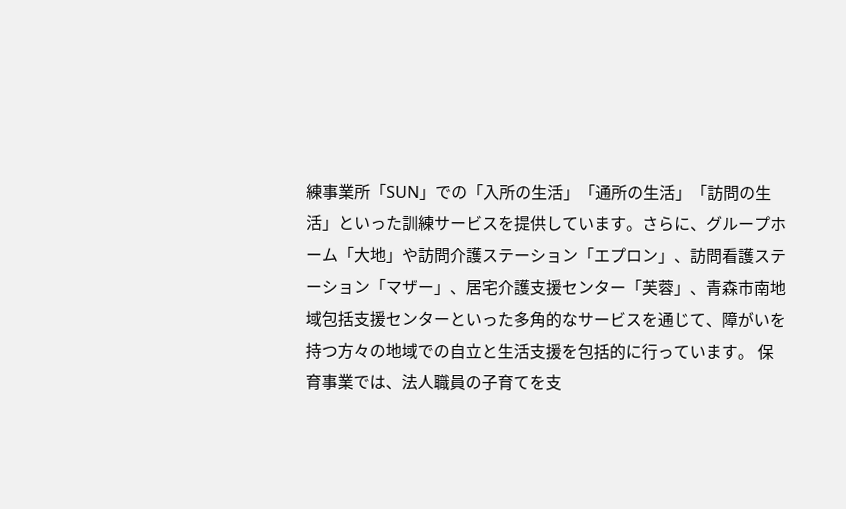練事業所「SUN」での「入所の生活」「通所の生活」「訪問の生活」といった訓練サービスを提供しています。さらに、グループホーム「大地」や訪問介護ステーション「エプロン」、訪問看護ステーション「マザー」、居宅介護支援センター「芙蓉」、青森市南地域包括支援センターといった多角的なサービスを通じて、障がいを持つ方々の地域での自立と生活支援を包括的に行っています。 保育事業では、法人職員の子育てを支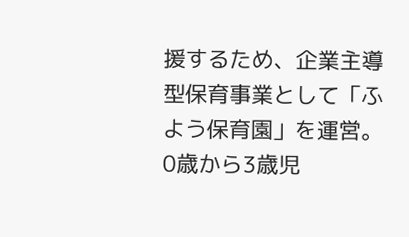援するため、企業主導型保育事業として「ふよう保育園」を運営。0歳から3歳児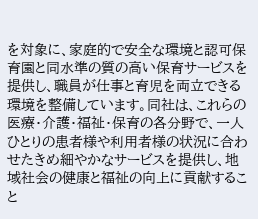を対象に、家庭的で安全な環境と認可保育園と同水準の質の高い保育サービスを提供し、職員が仕事と育児を両立できる環境を整備しています。同社は、これらの医療・介護・福祉・保育の各分野で、一人ひとりの患者様や利用者様の状況に合わせたきめ細やかなサービスを提供し、地域社会の健康と福祉の向上に貢献すること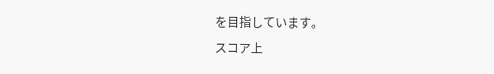を目指しています。
スコア上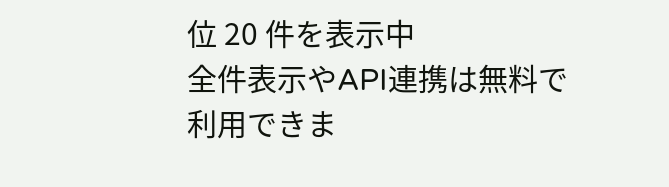位 20 件を表示中
全件表示やAPI連携は無料で利用できま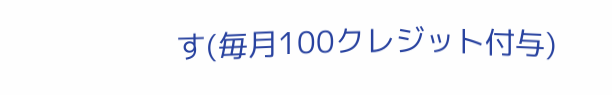す(毎月100クレジット付与)